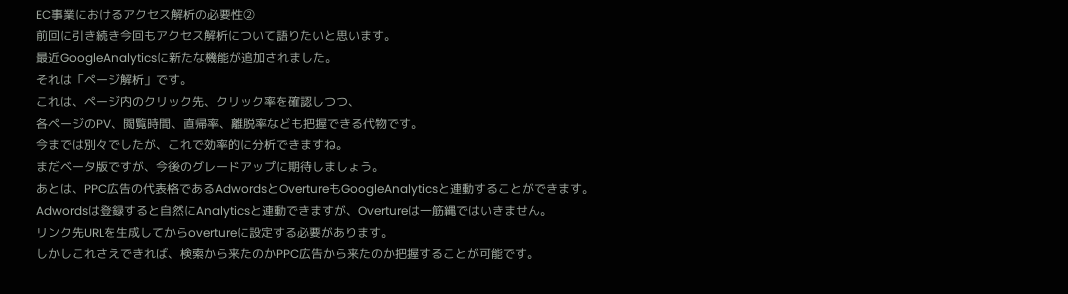EC事業におけるアクセス解析の必要性②
前回に引き続き今回もアクセス解析について語りたいと思います。
最近GoogleAnalyticsに新たな機能が追加されました。
それは「ページ解析」です。
これは、ページ内のクリック先、クリック率を確認しつつ、
各ページのPV、閲覧時間、直帰率、離脱率なども把握できる代物です。
今までは別々でしたが、これで効率的に分析できますね。
まだベータ版ですが、今後のグレードアップに期待しましょう。
あとは、PPC広告の代表格であるAdwordsとOvertureもGoogleAnalyticsと連動することができます。
Adwordsは登録すると自然にAnalyticsと連動できますが、Overtureは一筋縄ではいきません。
リンク先URLを生成してからovertureに設定する必要があります。
しかしこれさえできれば、検索から来たのかPPC広告から来たのか把握することが可能です。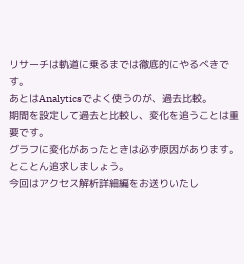リサーチは軌道に乗るまでは徹底的にやるべきです。
あとはAnalyticsでよく使うのが、過去比較。
期間を設定して過去と比較し、変化を追うことは重要です。
グラフに変化があったときは必ず原因があります。
とことん追求しましょう。
今回はアクセス解析詳細編をお送りいたし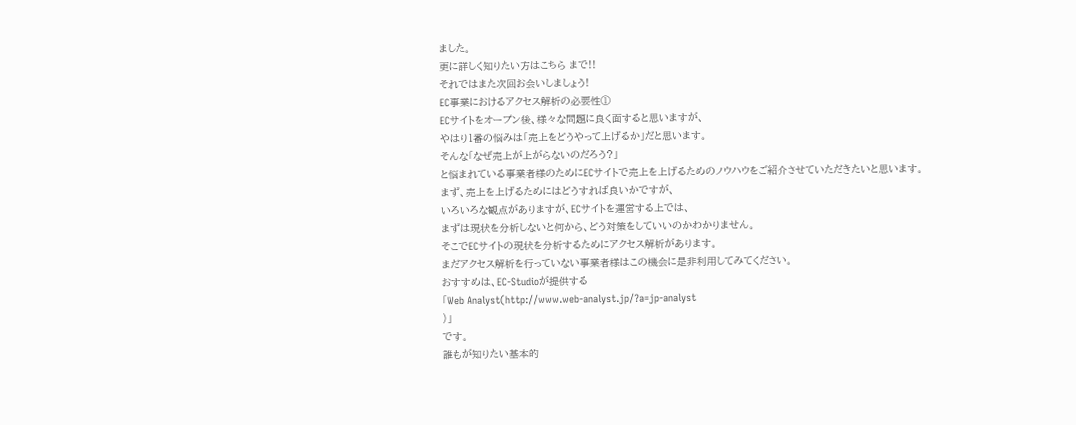ました。
更に詳しく知りたい方はこちら まで!!
それではまた次回お会いしましょう!
EC事業におけるアクセス解析の必要性①
ECサイトをオープン後、様々な問題に良く面すると思いますが、
やはり1番の悩みは「売上をどうやって上げるか」だと思います。
そんな「なぜ売上が上がらないのだろう?」
と悩まれている事業者様のためにECサイトで売上を上げるためのノウハウをご紹介させていただきたいと思います。
まず、売上を上げるためにはどうすれば良いかですが、
いろいろな観点がありますが、ECサイトを運営する上では、
まずは現状を分析しないと何から、どう対策をしていいのかわかりません。
そこでECサイトの現状を分析するためにアクセス解析があります。
まだアクセス解析を行っていない事業者様はこの機会に是非利用してみてください。
おすすめは、EC-Studioが提供する
「Web Analyst(http://www.web-analyst.jp/?a=jp-analyst
)」
です。
誰もが知りたい基本的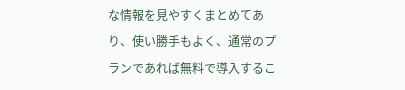な情報を見やすくまとめてあり、使い勝手もよく、通常のプランであれば無料で導入するこ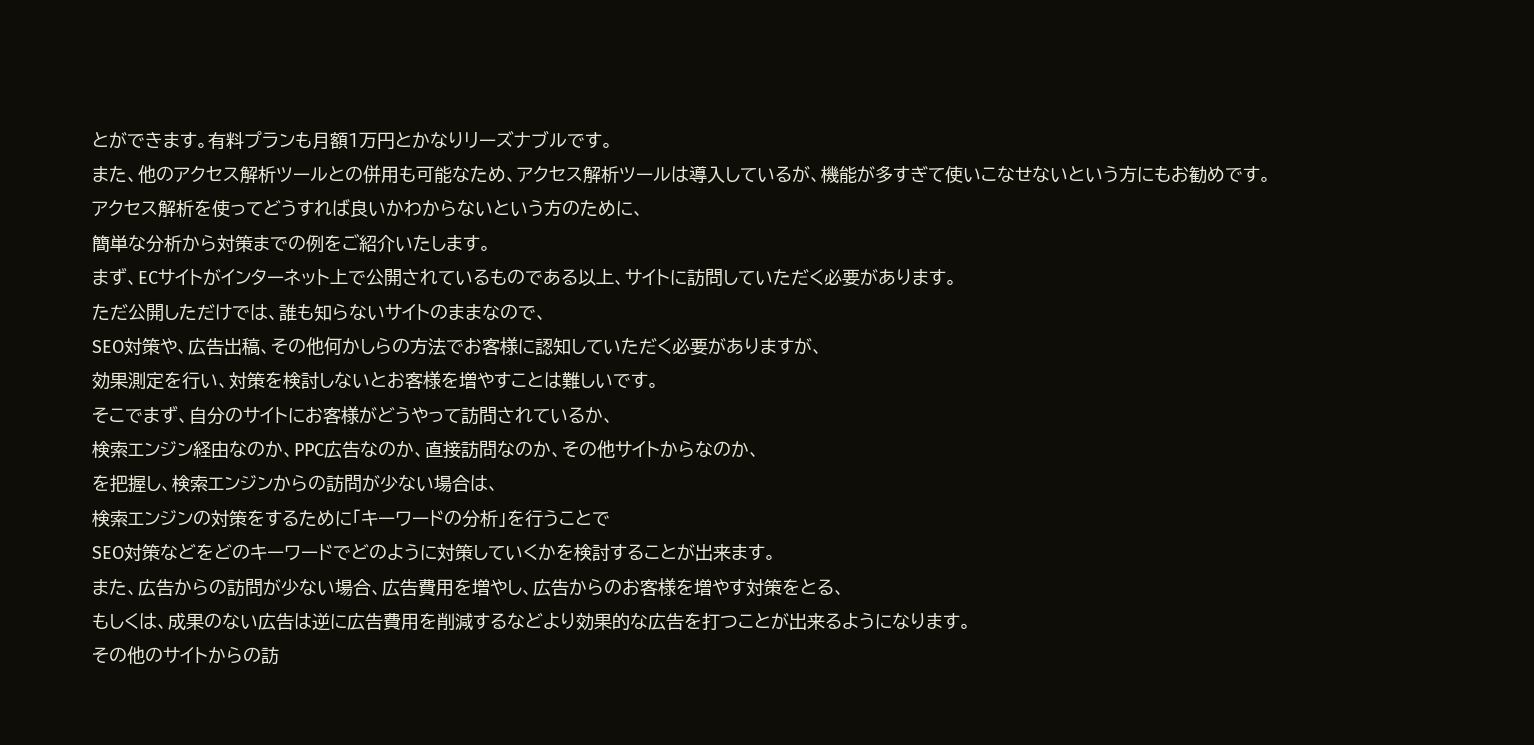とができます。有料プランも月額1万円とかなりリーズナブルです。
また、他のアクセス解析ツールとの併用も可能なため、アクセス解析ツールは導入しているが、機能が多すぎて使いこなせないという方にもお勧めです。
アクセス解析を使ってどうすれば良いかわからないという方のために、
簡単な分析から対策までの例をご紹介いたします。
まず、ECサイトがインターネット上で公開されているものである以上、サイトに訪問していただく必要があります。
ただ公開しただけでは、誰も知らないサイトのままなので、
SEO対策や、広告出稿、その他何かしらの方法でお客様に認知していただく必要がありますが、
効果測定を行い、対策を検討しないとお客様を増やすことは難しいです。
そこでまず、自分のサイトにお客様がどうやって訪問されているか、
検索エンジン経由なのか、PPC広告なのか、直接訪問なのか、その他サイトからなのか、
を把握し、検索エンジンからの訪問が少ない場合は、
検索エンジンの対策をするために「キーワードの分析」を行うことで
SEO対策などをどのキーワードでどのように対策していくかを検討することが出来ます。
また、広告からの訪問が少ない場合、広告費用を増やし、広告からのお客様を増やす対策をとる、
もしくは、成果のない広告は逆に広告費用を削減するなどより効果的な広告を打つことが出来るようになります。
その他のサイトからの訪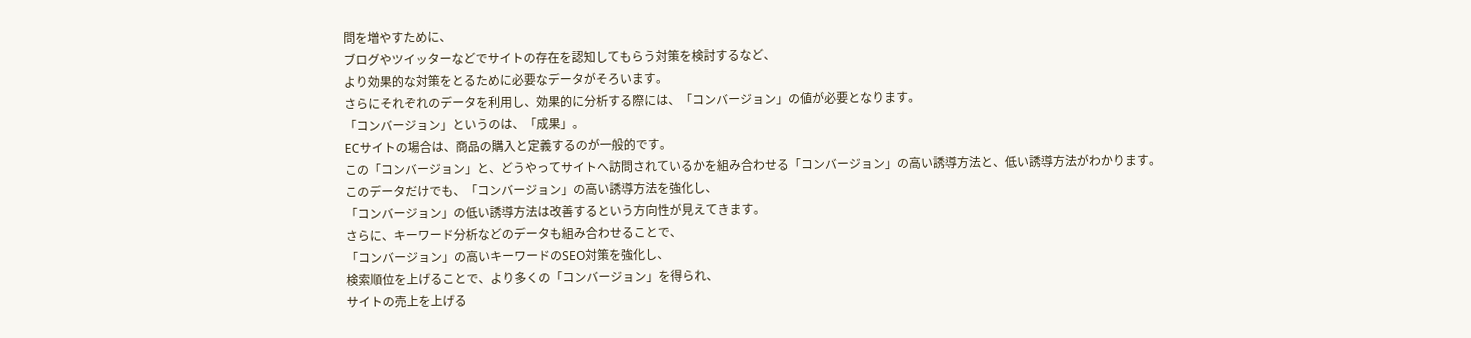問を増やすために、
ブログやツイッターなどでサイトの存在を認知してもらう対策を検討するなど、
より効果的な対策をとるために必要なデータがそろいます。
さらにそれぞれのデータを利用し、効果的に分析する際には、「コンバージョン」の値が必要となります。
「コンバージョン」というのは、「成果」。
ECサイトの場合は、商品の購入と定義するのが一般的です。
この「コンバージョン」と、どうやってサイトへ訪問されているかを組み合わせる「コンバージョン」の高い誘導方法と、低い誘導方法がわかります。
このデータだけでも、「コンバージョン」の高い誘導方法を強化し、
「コンバージョン」の低い誘導方法は改善するという方向性が見えてきます。
さらに、キーワード分析などのデータも組み合わせることで、
「コンバージョン」の高いキーワードのSEO対策を強化し、
検索順位を上げることで、より多くの「コンバージョン」を得られ、
サイトの売上を上げる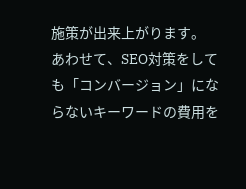施策が出来上がります。
あわせて、SEO対策をしても「コンバージョン」にならないキーワードの費用を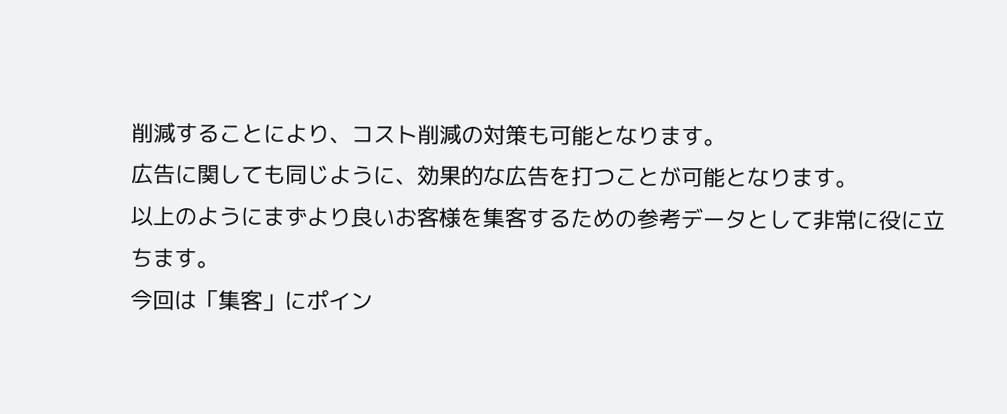削減することにより、コスト削減の対策も可能となります。
広告に関しても同じように、効果的な広告を打つことが可能となります。
以上のようにまずより良いお客様を集客するための参考データとして非常に役に立ちます。
今回は「集客」にポイン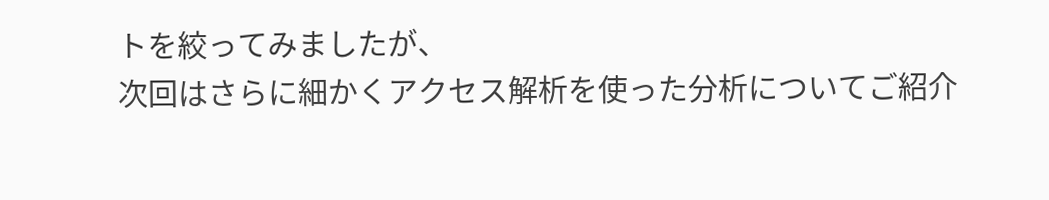トを絞ってみましたが、
次回はさらに細かくアクセス解析を使った分析についてご紹介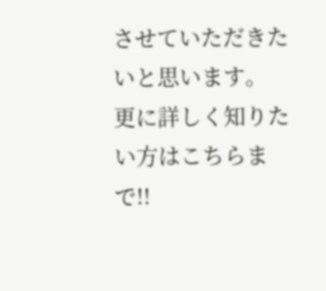させていただきたいと思います。
更に詳しく知りたい方はこちらまで!!